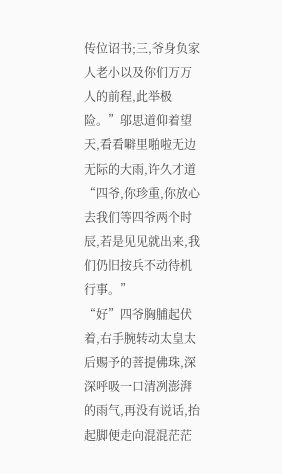传位诏书;三,爷身负家人老小以及你们万万人的前程,此举极险。”邬思道仰着望天,看看噼里啪啦无边无际的大雨,许久才道“四爷,你珍重,你放心去我们等四爷两个时辰,若是见见就出来,我们仍旧按兵不动待机行事。”
“好”四爷胸脯起伏着,右手腕转动太皇太后赐予的菩提佛珠,深深呼吸一口清冽澎湃的雨气,再没有说话,抬起脚便走向混混茫茫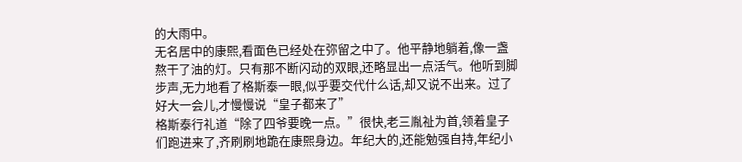的大雨中。
无名居中的康熙,看面色已经处在弥留之中了。他平静地躺着,像一盏熬干了油的灯。只有那不断闪动的双眼,还略显出一点活气。他听到脚步声,无力地看了格斯泰一眼,似乎要交代什么话,却又说不出来。过了好大一会儿,才慢慢说“皇子都来了”
格斯泰行礼道“除了四爷要晚一点。”很快,老三胤祉为首,领着皇子们跑进来了,齐刷刷地跪在康熙身边。年纪大的,还能勉强自持,年纪小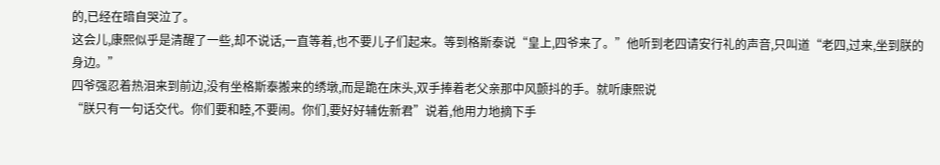的,已经在暗自哭泣了。
这会儿,康熙似乎是清醒了一些,却不说话,一直等着,也不要儿子们起来。等到格斯泰说“皇上,四爷来了。”他听到老四请安行礼的声音,只叫道“老四,过来,坐到朕的身边。”
四爷强忍着热泪来到前边,没有坐格斯泰搬来的绣墩,而是跪在床头,双手捧着老父亲那中风颤抖的手。就听康熙说
“朕只有一句话交代。你们要和睦,不要闹。你们,要好好辅佐新君”说着,他用力地摘下手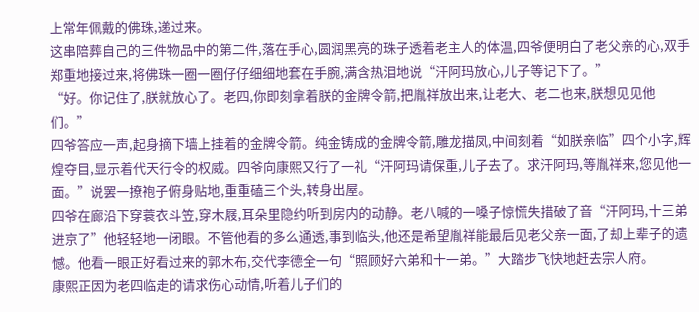上常年佩戴的佛珠,递过来。
这串陪葬自己的三件物品中的第二件,落在手心,圆润黑亮的珠子透着老主人的体温,四爷便明白了老父亲的心,双手郑重地接过来,将佛珠一圈一圈仔仔细细地套在手腕,满含热泪地说“汗阿玛放心,儿子等记下了。”
“好。你记住了,朕就放心了。老四,你即刻拿着朕的金牌令箭,把胤祥放出来,让老大、老二也来,朕想见见他们。”
四爷答应一声,起身摘下墙上挂着的金牌令箭。纯金铸成的金牌令箭,雕龙描凤,中间刻着“如朕亲临”四个小字,辉煌夺目,显示着代天行令的权威。四爷向康熙又行了一礼“汗阿玛请保重,儿子去了。求汗阿玛,等胤祥来,您见他一面。”说罢一撩袍子俯身贴地,重重磕三个头,转身出屋。
四爷在廊沿下穿蓑衣斗笠,穿木屐,耳朵里隐约听到房内的动静。老八喊的一嗓子惊慌失措破了音“汗阿玛,十三弟进京了”他轻轻地一闭眼。不管他看的多么通透,事到临头,他还是希望胤祥能最后见老父亲一面,了却上辈子的遗憾。他看一眼正好看过来的郭木布,交代李德全一句“照顾好六弟和十一弟。”大踏步飞快地赶去宗人府。
康熙正因为老四临走的请求伤心动情,听着儿子们的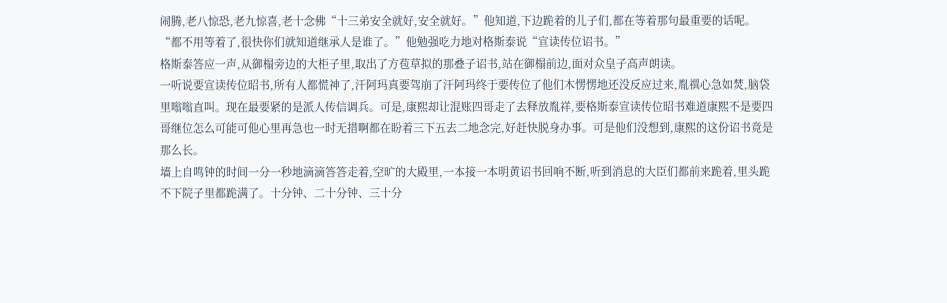闹腾,老八惊恐,老九惊喜,老十念佛“十三弟安全就好,安全就好。”他知道,下边跪着的儿子们,都在等着那句最重要的话呢。“都不用等着了,很快你们就知道继承人是谁了。”他勉强吃力地对格斯泰说“宣读传位诏书。”
格斯泰答应一声,从御榻旁边的大柜子里,取出了方苞草拟的那叠子诏书,站在御榻前边,面对众皇子高声朗读。
一听说要宣读传位昭书,所有人都慌神了,汗阿玛真要驾崩了汗阿玛终于要传位了他们木愣愣地还没反应过来,胤禩心急如焚,脑袋里嗡嗡直叫。现在最要紧的是派人传信调兵。可是,康熙却让混账四哥走了去释放胤祥,要格斯泰宣读传位昭书难道康熙不是要四哥继位怎么可能可他心里再急也一时无措啊都在盼着三下五去二地念完,好赶快脱身办事。可是他们没想到,康熙的这份诏书竟是那么长。
墙上自鸣钟的时间一分一秒地滴滴答答走着,空旷的大殿里,一本接一本明黄诏书回响不断,听到消息的大臣们都前来跪着,里头跪不下院子里都跪满了。十分钟、二十分钟、三十分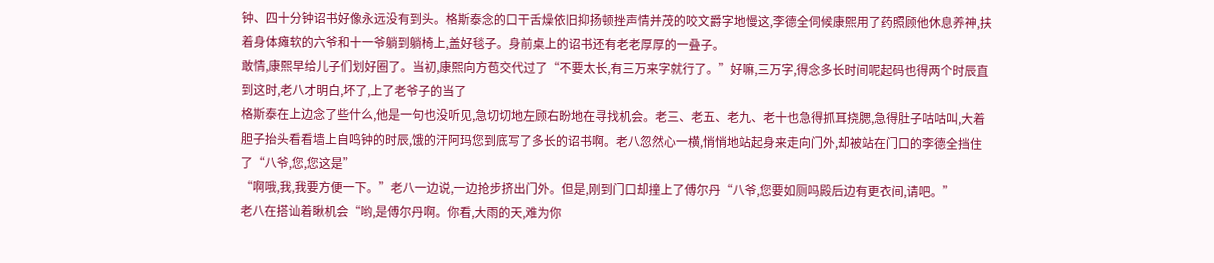钟、四十分钟诏书好像永远没有到头。格斯泰念的口干舌燥依旧抑扬顿挫声情并茂的咬文爵字地慢这,李德全伺候康熙用了药照顾他休息养神,扶着身体瘫软的六爷和十一爷躺到躺椅上,盖好毯子。身前桌上的诏书还有老老厚厚的一叠子。
敢情,康熙早给儿子们划好圈了。当初,康熙向方苞交代过了“不要太长,有三万来字就行了。”好嘛,三万字,得念多长时间呢起码也得两个时辰直到这时,老八才明白,坏了,上了老爷子的当了
格斯泰在上边念了些什么,他是一句也没听见,急切切地左顾右盼地在寻找机会。老三、老五、老九、老十也急得抓耳挠腮,急得肚子咕咕叫,大着胆子抬头看看墙上自鸣钟的时辰,饿的汗阿玛您到底写了多长的诏书啊。老八忽然心一横,悄悄地站起身来走向门外,却被站在门口的李德全挡住了“八爷,您,您这是”
“啊哦,我,我要方便一下。”老八一边说,一边抢步挤出门外。但是,刚到门口却撞上了傅尔丹“八爷,您要如厕吗殿后边有更衣间,请吧。”
老八在搭讪着瞅机会“哟,是傅尔丹啊。你看,大雨的天,难为你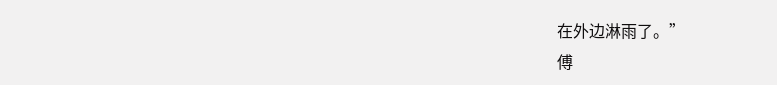在外边淋雨了。”
傅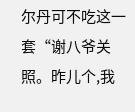尔丹可不吃这一套“谢八爷关照。昨儿个,我